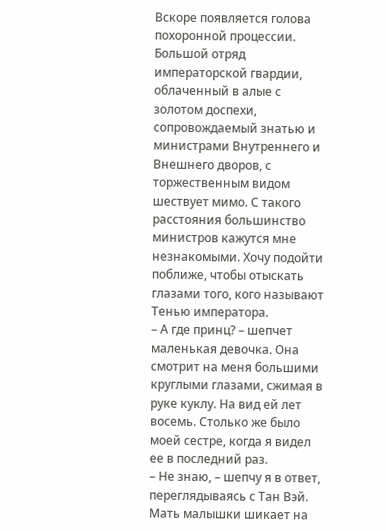Вскоре появляется голова похоронной процессии. Большой отряд императорской гвардии, облаченный в алые с золотом доспехи, сопровождаемый знатью и министрами Внутреннего и Внешнего дворов, с торжественным видом шествует мимо. С такого расстояния большинство министров кажутся мне незнакомыми. Хочу подойти поближе, чтобы отыскать глазами того, кого называют Тенью императора.
– А где принц? – шепчет маленькая девочка. Она смотрит на меня большими круглыми глазами, сжимая в руке куклу. На вид ей лет восемь. Столько же было моей сестре, когда я видел ее в последний раз.
– Не знаю, – шепчу я в ответ, переглядываясь с Тан Вэй.
Мать малышки шикает на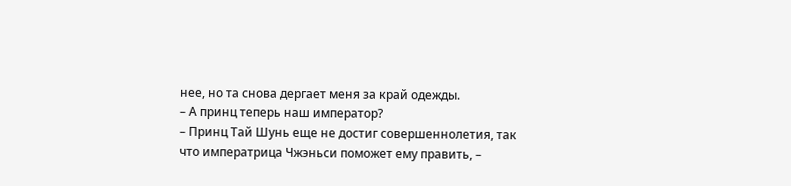нее, но та снова дергает меня за край одежды.
– А принц теперь наш император?
– Принц Тай Шунь еще не достиг совершеннолетия, так что императрица Чжэньси поможет ему править, –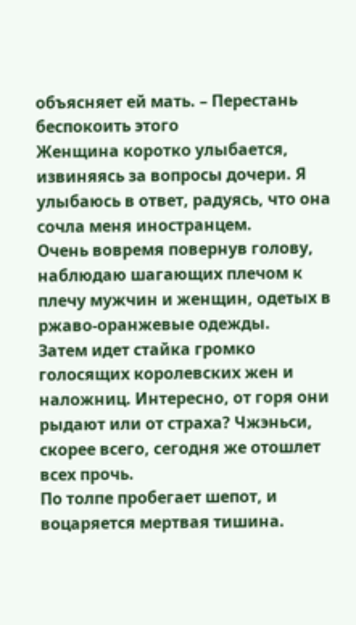объясняет ей мать. – Перестань беспокоить этого
Женщина коротко улыбается, извиняясь за вопросы дочери. Я улыбаюсь в ответ, радуясь, что она сочла меня иностранцем.
Очень вовремя повернув голову, наблюдаю шагающих плечом к плечу мужчин и женщин, одетых в ржаво-оранжевые одежды.
Затем идет стайка громко голосящих королевских жен и наложниц. Интересно, от горя они рыдают или от страха? Чжэньси, скорее всего, сегодня же отошлет всех прочь.
По толпе пробегает шепот, и воцаряется мертвая тишина.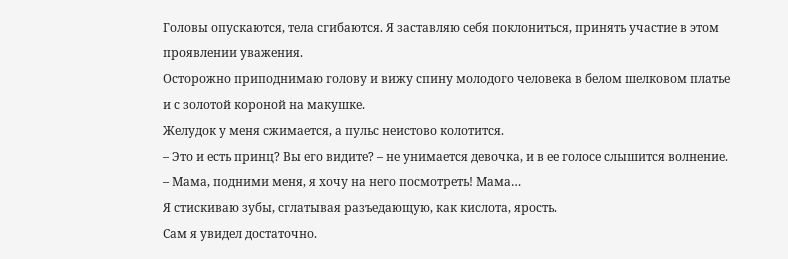Головы опускаются, тела сгибаются. Я заставляю себя поклониться, принять участие в этом проявлении уважения.
Осторожно приподнимаю голову и вижу спину молодого человека в белом шелковом платье и с золотой короной на макушке.
Желудок у меня сжимается, а пульс неистово колотится.
– Это и есть принц? Вы его видите? – не унимается девочка, и в ее голосе слышится волнение. – Мама, подними меня, я хочу на него посмотреть! Мама…
Я стискиваю зубы, сглатывая разъедающую, как кислота, ярость.
Сам я увидел достаточно.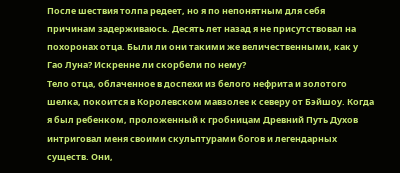После шествия толпа редеет, но я по непонятным для себя причинам задерживаюсь. Десять лет назад я не присутствовал на похоронах отца. Были ли они такими же величественными, как у Гао Луна? Искренне ли скорбели по нему?
Тело отца, облаченное в доспехи из белого нефрита и золотого шелка, покоится в Королевском мавзолее к северу от Бэйшоу. Когда я был ребенком, проложенный к гробницам Древний Путь Духов интриговал меня своими скульптурами богов и легендарных существ. Они,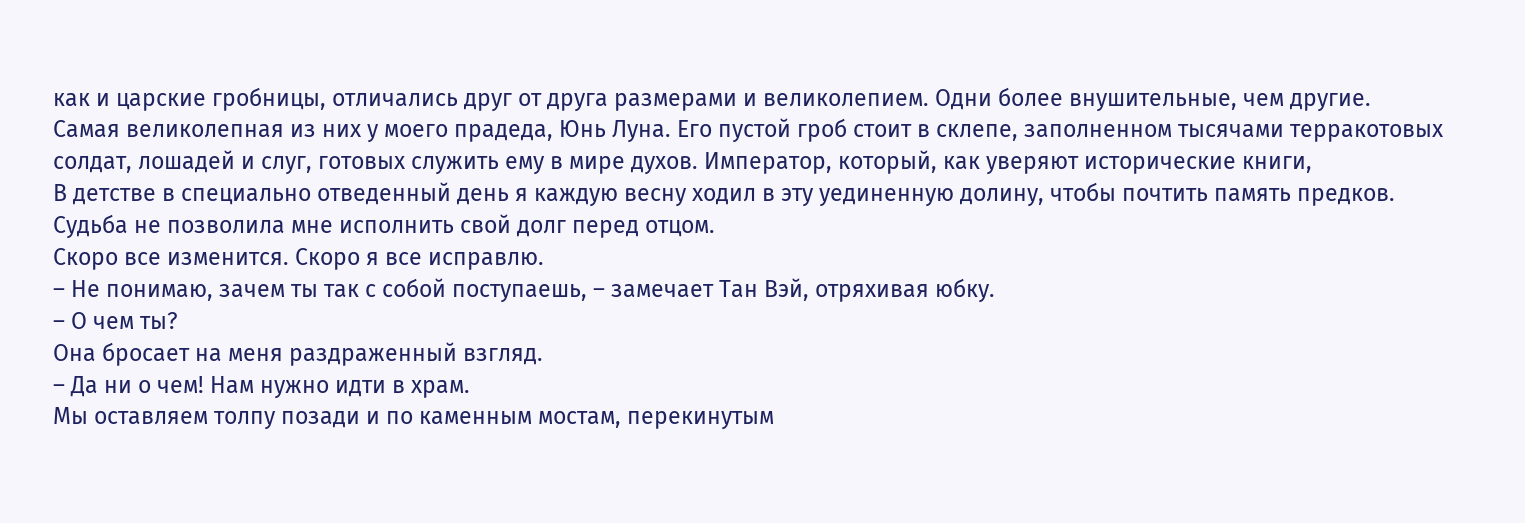как и царские гробницы, отличались друг от друга размерами и великолепием. Одни более внушительные, чем другие.
Самая великолепная из них у моего прадеда, Юнь Луна. Его пустой гроб стоит в склепе, заполненном тысячами терракотовых солдат, лошадей и слуг, готовых служить ему в мире духов. Император, который, как уверяют исторические книги,
В детстве в специально отведенный день я каждую весну ходил в эту уединенную долину, чтобы почтить память предков. Судьба не позволила мне исполнить свой долг перед отцом.
Скоро все изменится. Скоро я все исправлю.
– Не понимаю, зачем ты так с собой поступаешь, – замечает Тан Вэй, отряхивая юбку.
– О чем ты?
Она бросает на меня раздраженный взгляд.
– Да ни о чем! Нам нужно идти в храм.
Мы оставляем толпу позади и по каменным мостам, перекинутым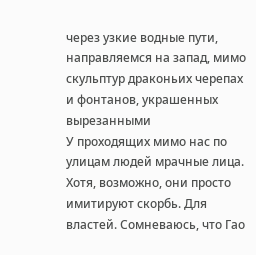через узкие водные пути, направляемся на запад, мимо скульптур драконьих черепах и фонтанов, украшенных вырезанными
У проходящих мимо нас по улицам людей мрачные лица. Хотя, возможно, они просто имитируют скорбь. Для властей. Сомневаюсь, что Гао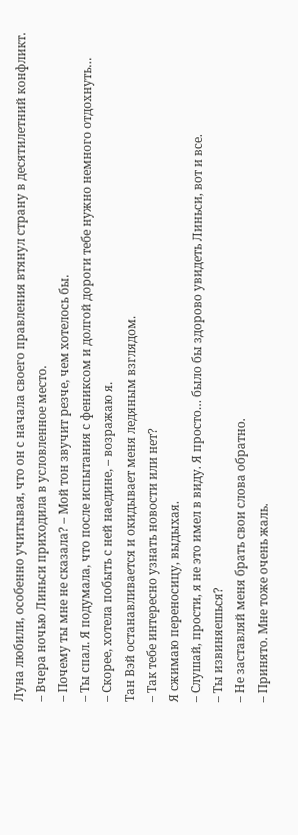Луна любили, особенно учитывая, что он с начала своего правления втянул страну в десятилетний конфликт.
– Вчера ночью Линьси приходила в условленное место.
– Почему ты мне не сказала? – Мой тон звучит резче, чем хотелось бы.
– Ты спал. Я подумала, что после испытания с фениксом и долгой дороги тебе нужно немного отдохнуть…
– Скорее, хотела побыть с ней наедине, – возражаю я.
Тан Вэй останавливается и окидывает меня ледяным взглядом.
– Так тебе интересно узнать новости или нет?
Я сжимаю переносицу, выдыхая.
– Слушай, прости, я не это имел в виду. Я просто… было бы здорово увидеть Линьси, вот и все.
– Ты извиняешься?
– Не заставляй меня брать свои слова обратно.
– Принято. Мне тоже очень жаль.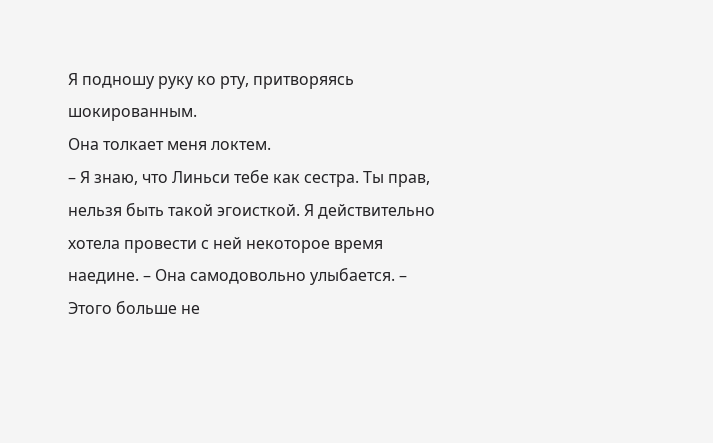Я подношу руку ко рту, притворяясь шокированным.
Она толкает меня локтем.
– Я знаю, что Линьси тебе как сестра. Ты прав, нельзя быть такой эгоисткой. Я действительно хотела провести с ней некоторое время наедине. – Она самодовольно улыбается. – Этого больше не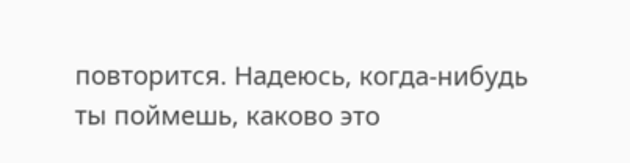повторится. Надеюсь, когда-нибудь ты поймешь, каково это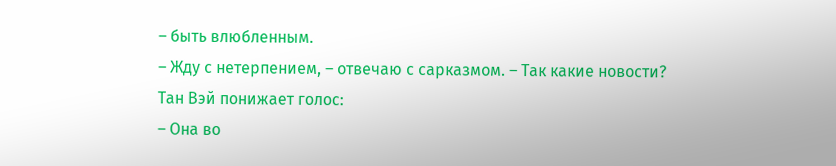– быть влюбленным.
– Жду с нетерпением, – отвечаю с сарказмом. – Так какие новости?
Тан Вэй понижает голос:
– Она во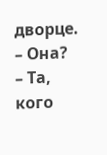дворце.
– Она?
– Та, кого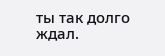ты так долго ждал.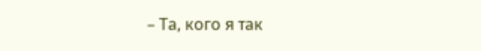– Та, кого я так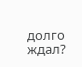долго ждал?